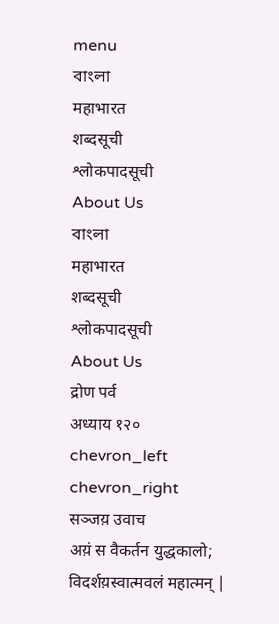menu
বাংলা
महाभारत
शब्दसूची
श्लोकपादसूची
About Us
বাংলা
महाभारत
शब्दसूची
श्लोकपादसूची
About Us
द्रोण पर्व
अध्याय १२०
chevron_left
chevron_right
सञ्जय़ उवाच
अय़ं स वैकर्तन युद्धकालो; विदर्शय़स्वात्मवलं महात्मन् |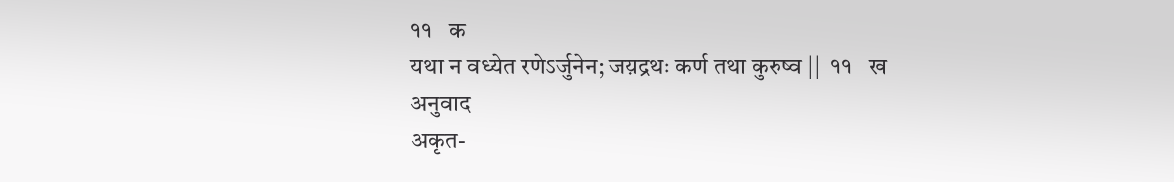११   क
यथा न वध्येत रणेऽर्जुनेन; जय़द्रथः कर्ण तथा कुरुष्व ||  ११   ख
अनुवाद
अकृत-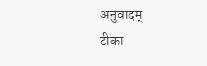अनुवादम्
टीका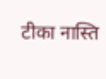टीका नास्ति